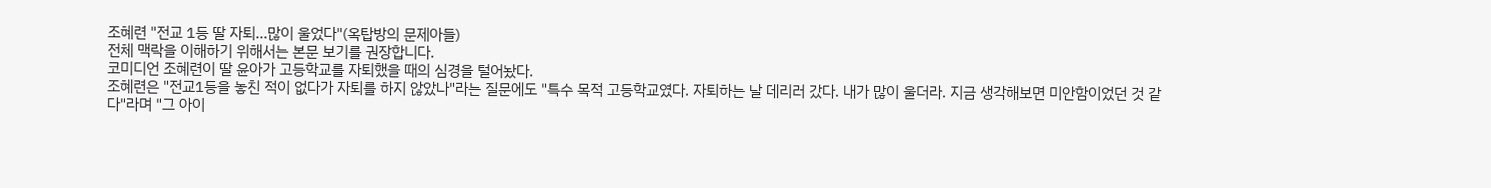조혜련 "전교 1등 딸 자퇴…많이 울었다"(옥탑방의 문제아들)
전체 맥락을 이해하기 위해서는 본문 보기를 권장합니다.
코미디언 조혜련이 딸 윤아가 고등학교를 자퇴했을 때의 심경을 털어놨다.
조혜련은 "전교1등을 놓친 적이 없다가 자퇴를 하지 않았나"라는 질문에도 "특수 목적 고등학교였다. 자퇴하는 날 데리러 갔다. 내가 많이 울더라. 지금 생각해보면 미안함이었던 것 같다"라며 "그 아이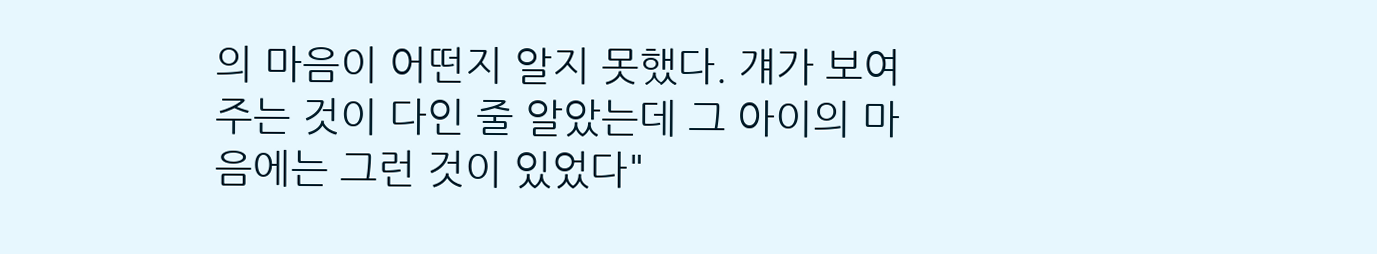의 마음이 어떤지 알지 못했다. 걔가 보여주는 것이 다인 줄 알았는데 그 아이의 마음에는 그런 것이 있었다"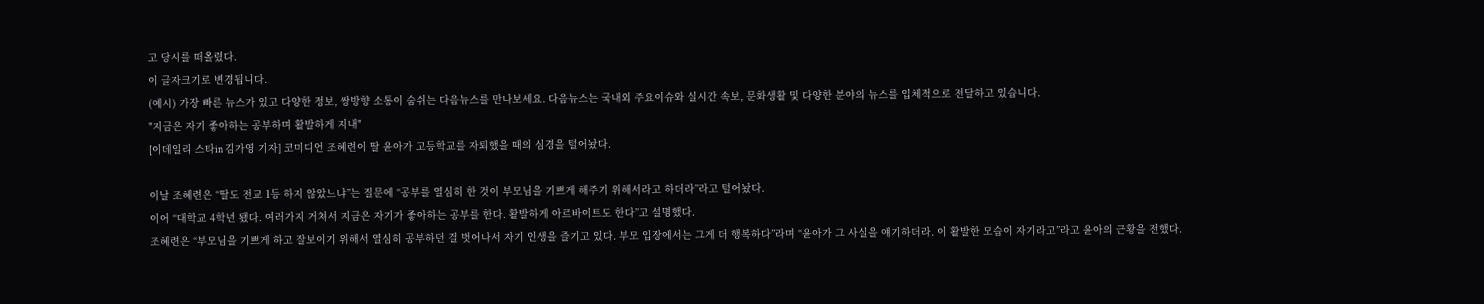고 당시를 떠올렸다.
이 글자크기로 변경됩니다.
(예시) 가장 빠른 뉴스가 있고 다양한 정보, 쌍방향 소통이 숨쉬는 다음뉴스를 만나보세요. 다음뉴스는 국내외 주요이슈와 실시간 속보, 문화생활 및 다양한 분야의 뉴스를 입체적으로 전달하고 있습니다.
"지금은 자기 좋아하는 공부하며 활발하게 지내"
[이데일리 스타in 김가영 기자] 코미디언 조혜련이 딸 윤아가 고등학교를 자퇴했을 때의 심경을 털어놨다.

이날 조혜련은 “딸도 전교 1등 하지 않았느냐”는 질문에 “공부를 열심히 한 것이 부모님을 기쁘게 해주기 위해서라고 하더라”라고 털어놨다.
이어 “대학교 4학년 됐다. 여러가지 거쳐서 지금은 자기가 좋아하는 공부를 한다. 활발하게 아르바이트도 한다”고 설명했다.
조혜련은 “부모님을 기쁘게 하고 잘보이기 위해서 열심히 공부하던 걸 벗어나서 자기 인생을 즐기고 있다. 부모 입장에서는 그게 더 행복하다”라며 “윤아가 그 사실을 얘기하더라. 이 활발한 모습이 자기라고”라고 윤아의 근황을 전했다.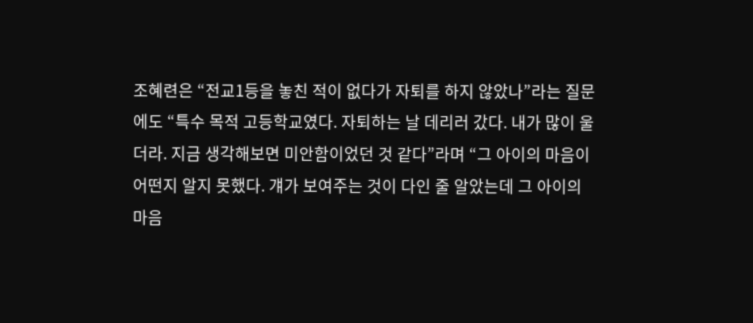조혜련은 “전교1등을 놓친 적이 없다가 자퇴를 하지 않았나”라는 질문에도 “특수 목적 고등학교였다. 자퇴하는 날 데리러 갔다. 내가 많이 울더라. 지금 생각해보면 미안함이었던 것 같다”라며 “그 아이의 마음이 어떤지 알지 못했다. 걔가 보여주는 것이 다인 줄 알았는데 그 아이의 마음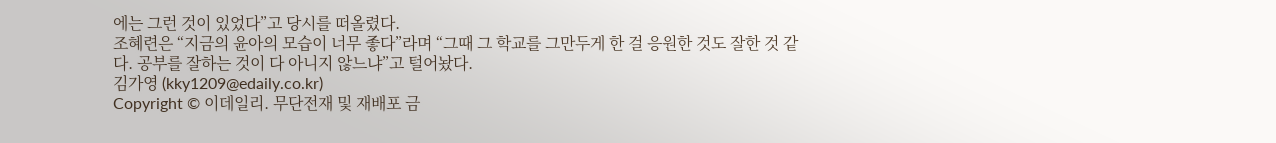에는 그런 것이 있었다”고 당시를 떠올렸다.
조혜련은 “지금의 윤아의 모습이 너무 좋다”라며 “그때 그 학교를 그만두게 한 걸 응원한 것도 잘한 것 같다. 공부를 잘하는 것이 다 아니지 않느냐”고 털어놨다.
김가영 (kky1209@edaily.co.kr)
Copyright © 이데일리. 무단전재 및 재배포 금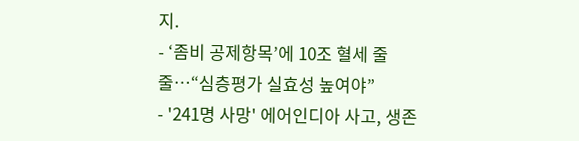지.
- ‘좀비 공제항목’에 10조 혈세 줄줄…“심층평가 실효성 높여야”
- '241명 사망' 에어인디아 사고, 생존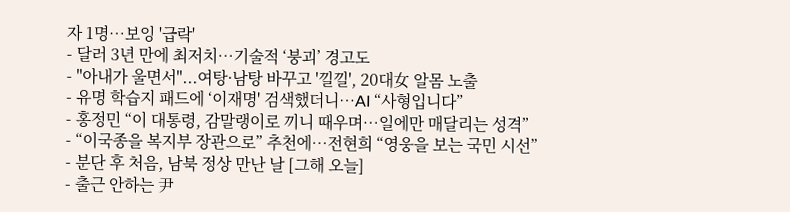자 1명…보잉 '급락'
- 달러 3년 만에 최저치…기술적 ‘붕괴’ 경고도
- "아내가 울면서"...여탕·남탕 바꾸고 '낄낄', 20대女 알몸 노출
- 유명 학습지 패드에 ‘이재명' 검색했더니…AI “사형입니다”
- 홍정민 “이 대통령, 감말랭이로 끼니 때우며…일에만 매달리는 성격”
- “이국종을 복지부 장관으로” 추천에…전현희 “영웅을 보는 국민 시선”
- 분단 후 처음, 남북 정상 만난 날 [그해 오늘]
- 출근 안하는 尹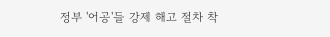정부 '어공'들 강제 해고 절차 착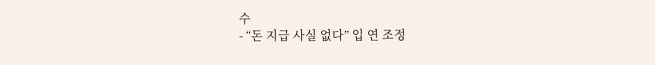수
- “돈 지급 사실 없다” 입 연 조정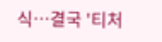식…결국 '티처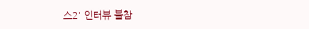스2' 인터뷰 불참